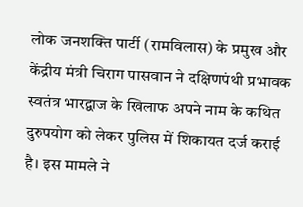लोक जनशक्ति पार्टी (रामविलास) के प्रमुख और केंद्रीय मंत्री चिराग पासवान ने दक्षिणपंथी प्रभावक स्वतंत्र भारद्वाज के खिलाफ अपने नाम के कथित दुरुपयोग को लेकर पुलिस में शिकायत दर्ज कराई है। इस मामले ने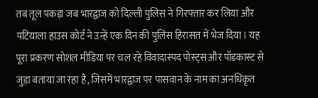तब तूल पकड़ा जब भारद्वाज को दिल्ली पुलिस ने गिरफ्तार कर लिया और पटियाला हाउस कोर्ट ने उन्हें एक दिन की पुलिस हिरासत में भेज दिया। यह पूरा प्रकरण सोशल मीडिया पर चल रहे विवादास्पद पोस्ट्स और पॉडकास्ट से जुड़ा बताया जा रहा है, जिसमें भारद्वाज पर पासवान के नाम का अनधिकृत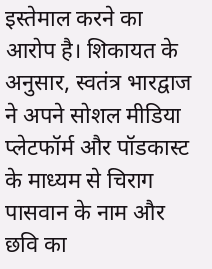इस्तेमाल करने का आरोप है। शिकायत के अनुसार, स्वतंत्र भारद्वाज ने अपने सोशल मीडिया प्लेटफॉर्म और पॉडकास्ट के माध्यम से चिराग पासवान के नाम और छवि का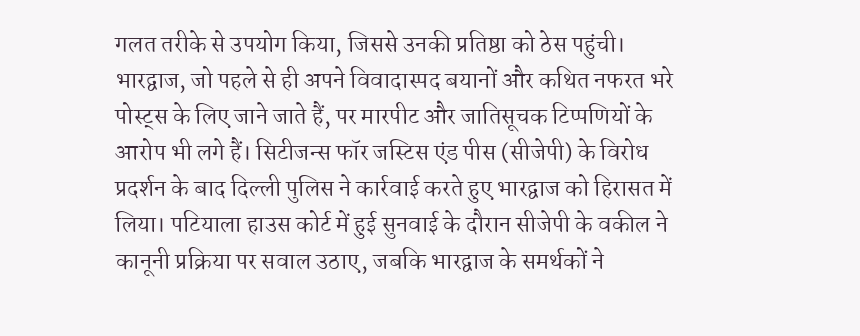गलत तरीके से उपयोग किया, जिससे उनकी प्रतिष्ठा को ठेस पहुंची। भारद्वाज, जो पहले से ही अपने विवादास्पद बयानों और कथित नफरत भरे पोस्ट्स के लिए जाने जाते हैं, पर मारपीट और जातिसूचक टिप्पणियों के आरोप भी लगे हैं। सिटीजन्स फॉर जस्टिस एंड पीस (सीजेपी) के विरोध प्रदर्शन के बाद दिल्ली पुलिस ने कार्रवाई करते हुए भारद्वाज को हिरासत में लिया। पटियाला हाउस कोर्ट में हुई सुनवाई के दौरान सीजेपी के वकील ने कानूनी प्रक्रिया पर सवाल उठाए, जबकि भारद्वाज के समर्थकों ने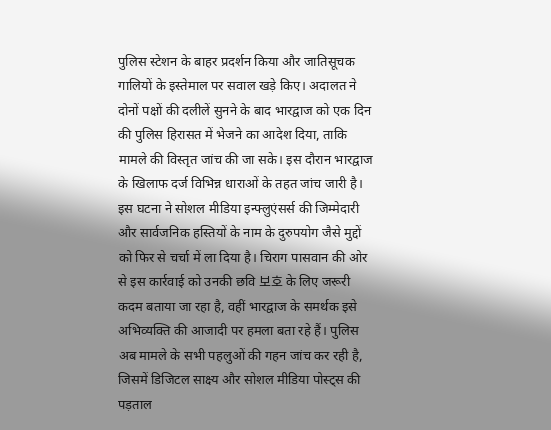पुलिस स्टेशन के बाहर प्रदर्शन किया और जातिसूचक गालियों के इस्तेमाल पर सवाल खड़े किए। अदालत ने दोनों पक्षों की दलीलें सुनने के बाद भारद्वाज को एक दिन की पुलिस हिरासत में भेजने का आदेश दिया, ताकि मामले की विस्तृत जांच की जा सके। इस दौरान भारद्वाज के खिलाफ दर्ज विभिन्न धाराओं के तहत जांच जारी है। इस घटना ने सोशल मीडिया इन्फ्लुएंसर्स की जिम्मेदारी और सार्वजनिक हस्तियों के नाम के दुरुपयोग जैसे मुद्दों को फिर से चर्चा में ला दिया है। चिराग पासवान की ओर से इस कार्रवाई को उनकी छवि 보호 के लिए जरूरी कदम बताया जा रहा है, वहीं भारद्वाज के समर्थक इसे अभिव्यक्ति की आजादी पर हमला बता रहे हैं। पुलिस अब मामले के सभी पहलुओं की गहन जांच कर रही है, जिसमें डिजिटल साक्ष्य और सोशल मीडिया पोस्ट्स की पड़ताल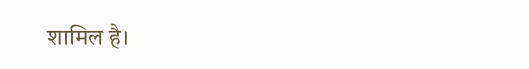शामिल है।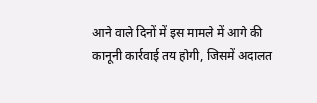आने वाले दिनों में इस मामले में आगे की कानूनी कार्रवाई तय होगी, जिसमें अदालत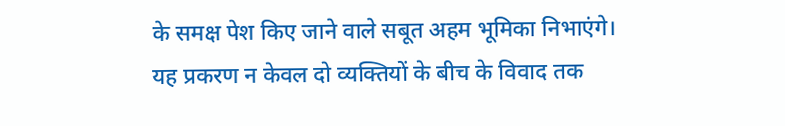के समक्ष पेश किए जाने वाले सबूत अहम भूमिका निभाएंगे। यह प्रकरण न केवल दो व्यक्तियों के बीच के विवाद तक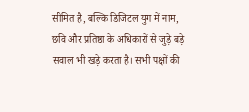सीमित है, बल्कि डिजिटल युग में नाम, छवि और प्रतिष्ठा के अधिकारों से जुड़े बड़े सवाल भी खड़े करता है। सभी पक्षों की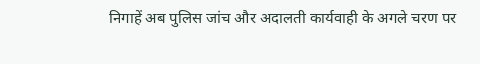निगाहें अब पुलिस जांच और अदालती कार्यवाही के अगले चरण पर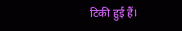टिकी हुई हैं।